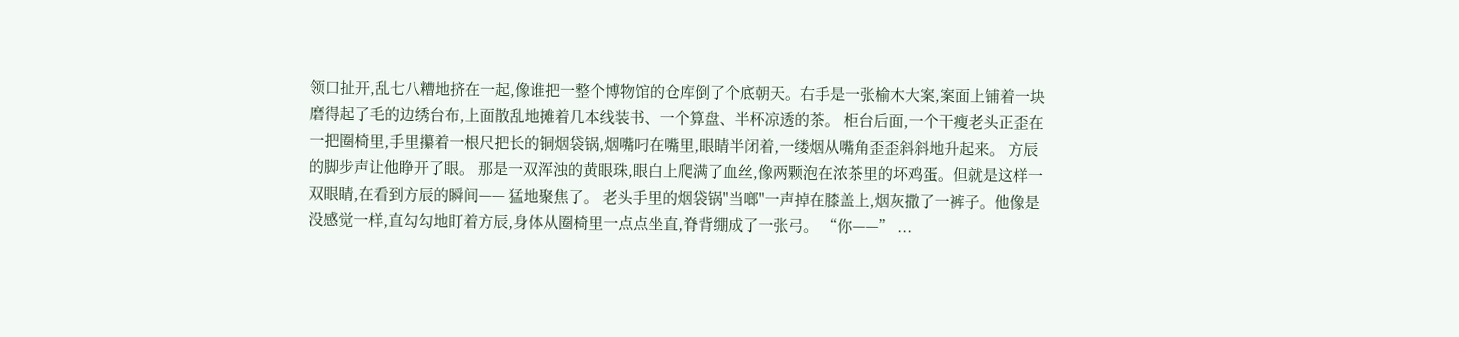领口扯开,乱七八糟地挤在一起,像谁把一整个博物馆的仓库倒了个底朝天。右手是一张榆木大案,案面上铺着一块磨得起了毛的边绣台布,上面散乱地摊着几本线装书、一个算盘、半杯凉透的茶。 柜台后面,一个干瘦老头正歪在一把圈椅里,手里攥着一根尺把长的铜烟袋锅,烟嘴叼在嘴里,眼睛半闭着,一缕烟从嘴角歪歪斜斜地升起来。 方辰的脚步声让他睁开了眼。 那是一双浑浊的黄眼珠,眼白上爬满了血丝,像两颗泡在浓茶里的坏鸡蛋。但就是这样一双眼睛,在看到方辰的瞬间—— 猛地聚焦了。 老头手里的烟袋锅"当啷"一声掉在膝盖上,烟灰撒了一裤子。他像是没感觉一样,直勾勾地盯着方辰,身体从圈椅里一点点坐直,脊背绷成了一张弓。 “你——” ...